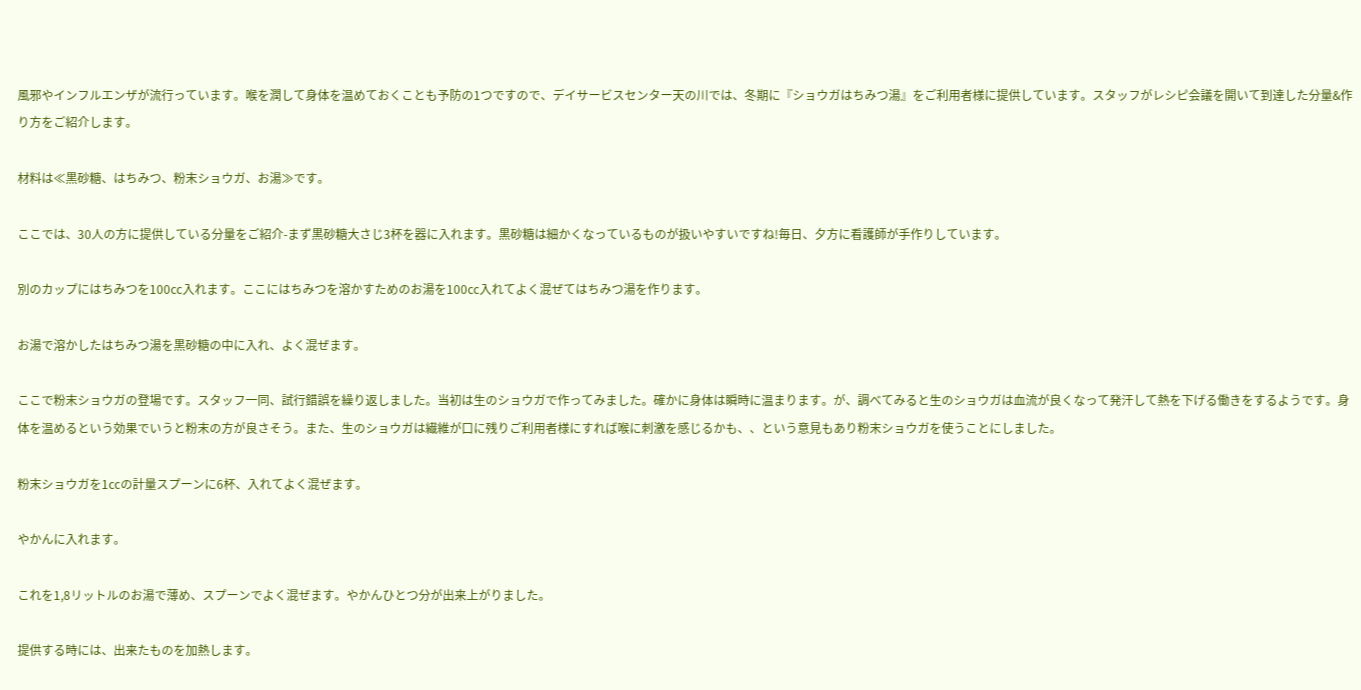風邪やインフルエンザが流行っています。喉を潤して身体を温めておくことも予防の1つですので、デイサービスセンター天の川では、冬期に『ショウガはちみつ湯』をご利用者様に提供しています。スタッフがレシピ会議を開いて到達した分量&作り方をご紹介します。

材料は≪黒砂糖、はちみつ、粉末ショウガ、お湯≫です。

ここでは、30人の方に提供している分量をご紹介-まず黒砂糖大さじ3杯を器に入れます。黒砂糖は細かくなっているものが扱いやすいですね!毎日、夕方に看護師が手作りしています。

別のカップにはちみつを100㏄入れます。ここにはちみつを溶かすためのお湯を100㏄入れてよく混ぜてはちみつ湯を作ります。

お湯で溶かしたはちみつ湯を黒砂糖の中に入れ、よく混ぜます。

ここで粉末ショウガの登場です。スタッフ一同、試行錯誤を繰り返しました。当初は生のショウガで作ってみました。確かに身体は瞬時に温まります。が、調べてみると生のショウガは血流が良くなって発汗して熱を下げる働きをするようです。身体を温めるという効果でいうと粉末の方が良さそう。また、生のショウガは繊維が口に残りご利用者様にすれば喉に刺激を感じるかも、、という意見もあり粉末ショウガを使うことにしました。

粉末ショウガを1㏄の計量スプーンに6杯、入れてよく混ぜます。

やかんに入れます。

これを1,8リットルのお湯で薄め、スプーンでよく混ぜます。やかんひとつ分が出来上がりました。

提供する時には、出来たものを加熱します。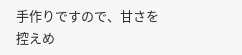手作りですので、甘さを控えめ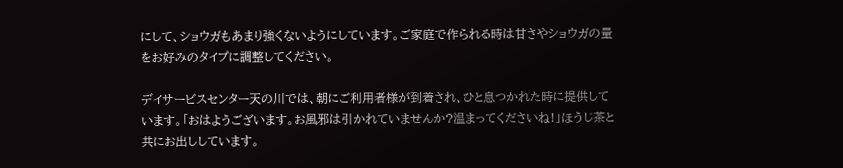にして、ショウガもあまり強くないようにしています。ご家庭で作られる時は甘さやショウガの量をお好みのタイプに調整してください。

デイサービスセンター天の川では、朝にご利用者様が到着され、ひと息つかれた時に提供しています。「おはようございます。お風邪は引かれていませんか?温まってくださいね!」ほうじ茶と共にお出ししています。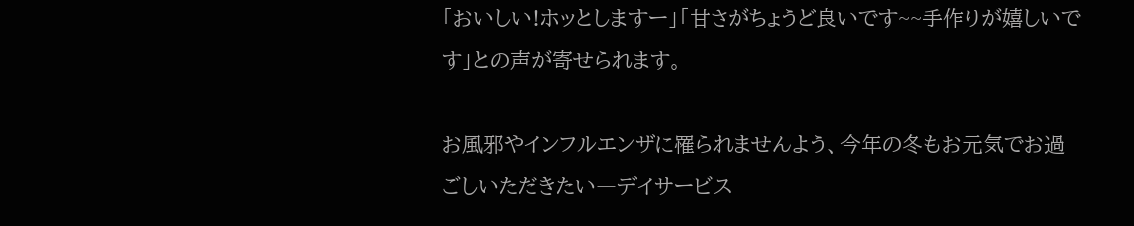「おいしい!ホッとしますー」「甘さがちょうど良いです~~手作りが嬉しいです」との声が寄せられます。

お風邪やインフルエンザに罹られませんよう、今年の冬もお元気でお過ごしいただきたい―デイサービス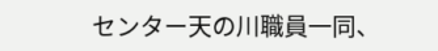センター天の川職員一同、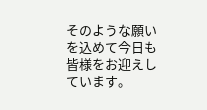そのような願いを込めて今日も皆様をお迎えしています。